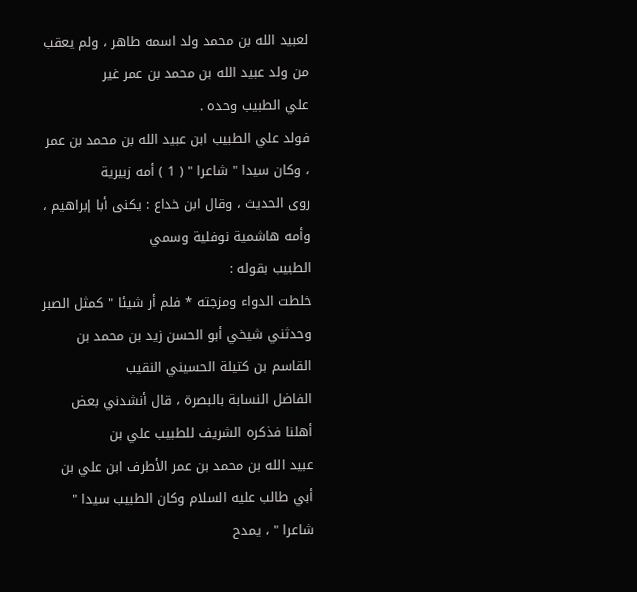لعبيد الله بن محمد ولد اسمه طاهر ، ولم يعقب من ولد عبيد الله بن محمد بن عمر غير
علي الطبيب وحده .
فولد علي الطبيب ابن عبيد الله بن محمد بن عمر ، وكان سيدا " شاعرا " ( 1 ) أمه زبيرية
روى الحديث ، وقال ابن خداع : يكنى أبا إبراهيم ، وأمه هاشمية نوفلية وسمي
الطبيب بقوله :
خلطت الدواء ومزجته * فلم أر شيئا " كمثل الصبر
وحدثني شيخي أبو الحسن زيد بن محمد بن القاسم بن كتيلة الحسيني النقيب
الفاضل النسابة بالبصرة ، قال أنشدني بعض أهلنا فذكره الشريف للطبيب علي بن
عبيد الله بن محمد بن عمر الأطرف ابن علي بن أبي طالب عليه السلام وكان الطبيب سيدا "
شاعرا " ، يمدح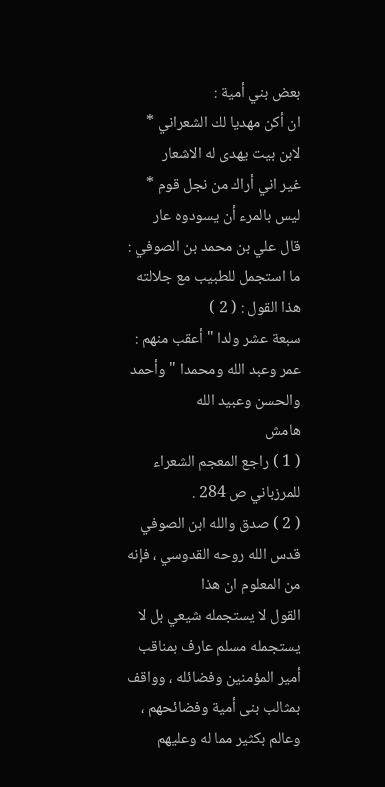بعض بني أمية :
ان أكن مهديا لك الشعراني * لابن بيت يهدى له الاشعار
غير اني أراك من نجل قوم * ليس بالمرء أن يسودوه عار
قال علي بن محمد بن الصوفي : ما استجمل للطبيب مع جلالته هذا القول : ( 2 )
سبعة عشر ولدا " أعقب منهم : عمر وعبد الله ومحمدا " وأحمد والحسن وعبيد الله
هامش
( 1 ) راجع المعجم الشعراء للمرزباني ص 284 .
( 2 ) صدق والله ابن الصوفي قدس الله روحه القدوسي ، فإنه من المعلوم ان هذا
القول لا يستجمله شيعي بل لا يستجمله مسلم عارف بمناقب أمير المؤمنين وفضائله ، وواقف
بمثالب بنى أمية وفضائحهم ، وعالم بكثير مما له وعليهم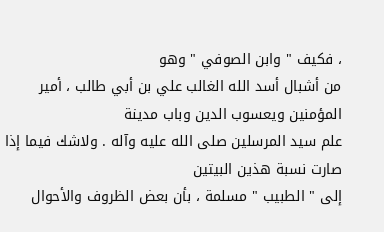، فكيف " وابن الصوفي " وهو
من أشبال أسد الله الغالب علي بن أبي طالب ، أمير المؤمنين ويعسوب الدين وباب مدينة
علم سيد المرسلين صلى الله عليه وآله . ولاشك فيما إذا صارت نسبة هذين البيتين
إلى " الطبيب " مسلمة ، بأن بعض الظروف والأحوال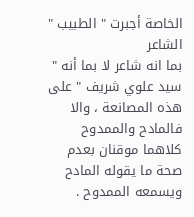الخاصة أجبرت " الطبيب " الشاعر
بما انه شاعر لا بما أنه " سيد علوي شريف " على هذه المصانعة ، والا فالمادح والممدوح
كلاهما موقنان بعدم صحة ما يقوله المادح ويسمعه الممدوح .